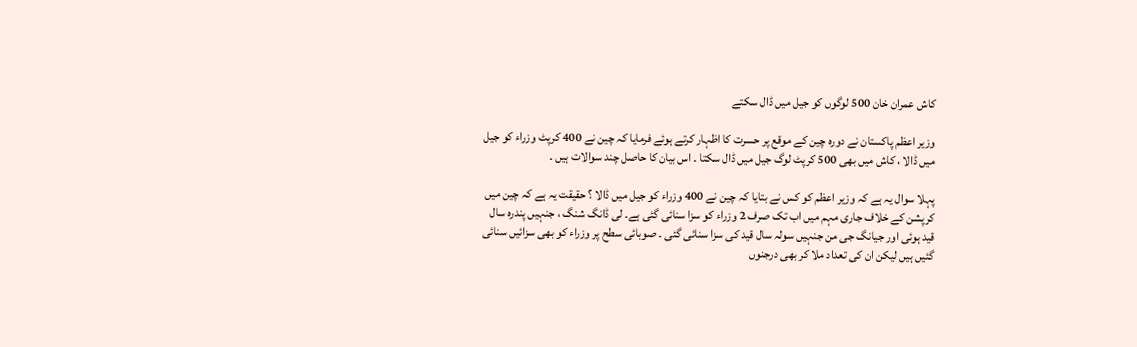کاش عمران خان 500 لوگوں کو جیل میں ڈال سکتے

وزیر اعظم پاکستان نے دورہ چین کے موقع پر حسرت کا اظہار کرتے ہوئے فرمایا کہ چین نے 400 کرپٹ وزراء کو جیل میں ڈالا ، کاش میں بھی 500 کرپٹ لوگ جیل میں ڈال سکتا ۔ اس بیان کا حاصل چند سوالات ہیں ۔

پہلا سوال یہ ہے کہ وزیر اعظم کو کس نے بتایا کہ چین نے 400 وزراء کو جیل میں ڈالا ؟ حقیقت یہ ہے کہ چین میں کرپشن کے خلاف جاری مہم میں اب تک صرف 2 وزراء کو سزا سنائی گئی ہے۔ لی ڈانگ شنگ ، جنہیں پندرہ سال قید ہوئی اور جیانگ جی من جنہیں سولہ سال قید کی سزا سنائی گئی ۔ صوبائی سطح پر وزراء کو بھی سزائیں سنائی گئیں ہیں لیکن ان کی تعداد ملا کر بھی درجنوں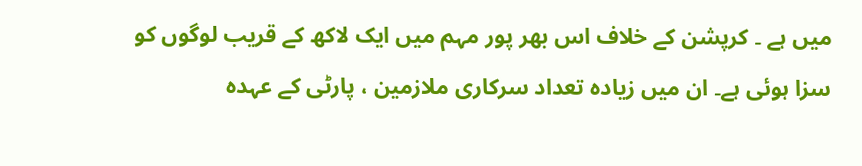میں ہے ۔ کرپشن کے خلاف اس بھر پور مہم میں ایک لاکھ کے قریب لوگوں کو سزا ہوئی ہے۔ ان میں زیادہ تعداد سرکاری ملازمین ، پارٹی کے عہدہ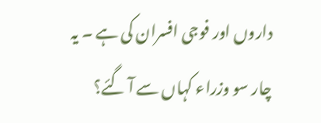داروں اور فوجی افسران کی ہے ۔ یہ چار سو وزراء کہاں سے آ گئے؟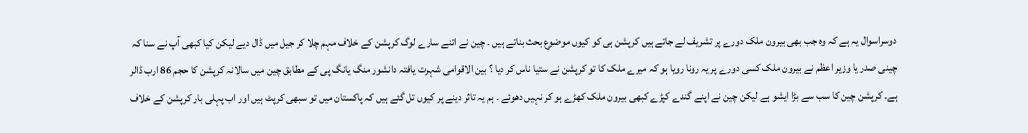دوسراسوال یہ ہے کہ وہ جب بھی بیرون ملک دورے پر تشریف لے جاتے ہیں کرپشن ہی کو کیوں موضوع بحث بناتے ہیں ۔ چین نے اتنے سارے لوگ کرپشن کے خلاف مہم چلا کر جیل میں ڈال دیے لیکن کیا کبھی آپ نے سنا کہ چینی صدر یا وزیر اعظم نے بیرون ملک کسی دورے پر یہ رونا رویا ہو کہ میرے ملک کا تو کرپشن نے ستیا ناس کر دیا ؟ بین الاقوامی شہرت یافتہ دانشور منگ یانگ پی کے مطابق چین میں سالانہ کرپشن کا حجم 86 ارب ڈالر ہے۔ کرپشن چین کا سب سے بڑا ایشو ہے لیکن چین نے اپنے گندے کپڑے کبھی بیرون ملک کھڑے ہو کر نہیں دھوئے ۔ ہم یہ تاثر دینے پر کیوں تل گئے ہیں کہ پاکستان میں تو سبھی کرپٹ ہیں اور اب پہلی بار کرپشن کے خلاف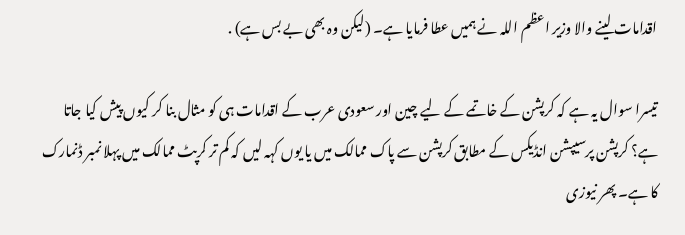اقدامات لینے والا وزیر اعظم اللہ نے ہمیں عطا فرمایا ہے۔ (لیکن وہ بھی بے بس ہے) .

تیسرا سوال یہ ہے کہ کرپشن کے خاتمے کے لیے چین اور سعودی عرب کے اقدامات ہی کو مثال بنا کر کیوں پیش کیا جاتا ہے؟ کرپشن پرسیپشن انڈیکس کے مطابق کرپشن سے پاک ممالک میں یا یوں کہہ لیں کہ کم تر کرپٹ ممالک میں پہلا نمبر ڈنمارک کا ہے۔ پھر نیوزی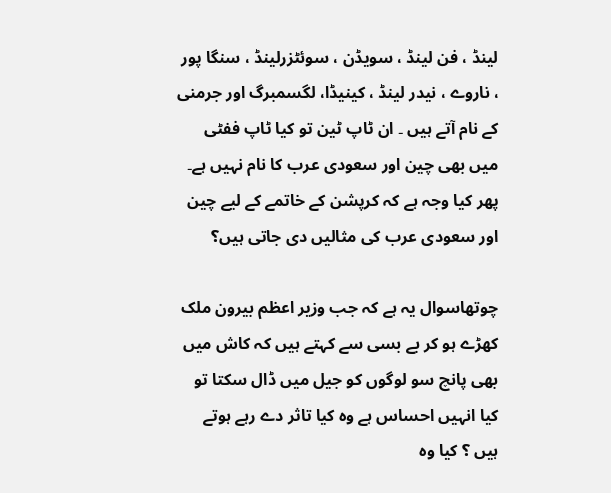لینڈ ، فن لینڈ ، سویڈن ، سوئٹزرلینڈ ، سنگا پور ، ناروے ، نیدر لینڈ ، کینیڈا، لگسمبرگ اور جرمنی کے نام آتے ہیں ۔ ان ٹاپ ٹین تو کیا ٹاپ ففٹی میں بھی چین اور سعودی عرب کا نام نہیں ہے۔ پھر کیا وجہ ہے کہ کرپشن کے خاتمے کے لیے چین اور سعودی عرب کی مثالیں دی جاتی ہیں؟

چوتھاسوال یہ ہے کہ جب وزیر اعظم بیرون ملک کھڑے ہو کر بے بسی سے کہتے ہیں کہ کاش میں بھی پانچ سو لوگوں کو جیل میں ڈال سکتا تو کیا انہیں احساس ہے وہ کیا تاثر دے رہے ہوتے ہیں ؟ کیا وہ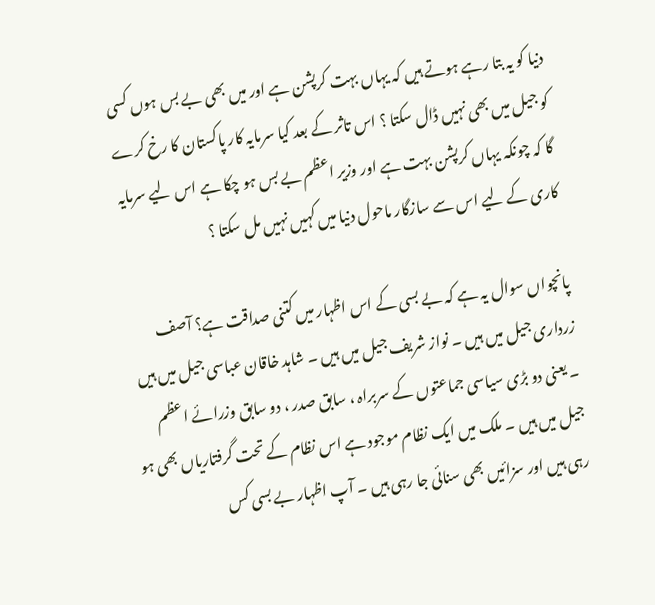دنیا کو یہ بتا رہے ہوتے ہیں کہ یہاں بہت کرپشن ہے اور میں بھی بے بس ہوں کسی کو جیل میں بھی نہیں ڈال سکتا ؟ اس تاثر کے بعد کیا سرمایہ کار پاکستان کا رخ کرے گا کہ چونکہ یہاں کرپشن بہت ہے اور وزیر اعظم بے بس ہو چکا ہے اس لیے سرمایہ کاری کے لیے اس سے سازگار ماحول دنیا میں کہیں نہیں مل سکتا ؟

پانچواں سوال یہ ہے کہ بے بسی کے اس اظہار میں کتنی صداقت ہے؟ آصف زرداری جیل میں ہیں ۔ نواز شریف جیل میں ہیں ۔ شاہد خاقان عباسی جیل میں ہیں ۔ یعنی دو بڑی سیاسی جماعتوں کے سربراہ ، سابق صدر ، دو سابق وزرائے اعظم جیل میں ہیں ۔ ملک میں ایک نظام موجود ہے اس نظام کے تحت گرفتاریاں بھی ہو رہی ہیں اور سزائیں بھی سنائی جا رہی ہیں ۔ آپ اظہار بے بسی کس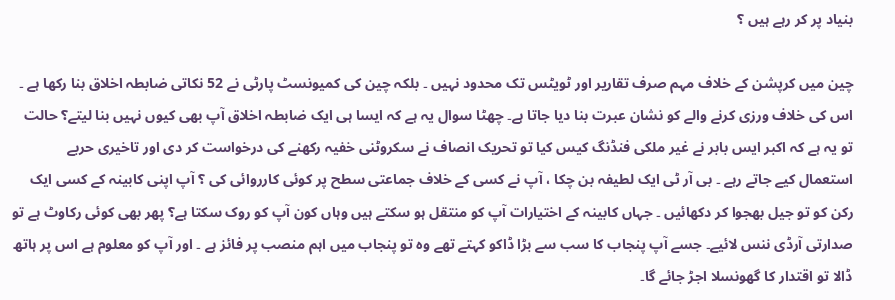بنیاد پر کر رہے ہیں ؟

چین میں کرپشن کے خلاف مہم صرف تقاریر اور ٹویٹس تک محدود نہیں ۔ بلکہ چین کی کمیونسٹ پارٹی نے 52 نکاتی ضابطہ اخلاق بنا رکھا ہے ۔ اس کی خلاف ورزی کرنے والے کو نشان عبرت بنا دیا جاتا ہے۔ چھٹا سوال یہ ہے کہ ایسا ہی ایک ضابطہ اخلاق آپ بھی کیوں نہیں بنا لیتے؟ حالت تو یہ ہے کہ اکبر ایس بابر نے غیر ملکی فنڈنگ کیس کیا تو تحریک انصاف نے سکروٹنی خفیہ رکھنے کی درخواست کر دی اور تاخیری حربے استعمال کیے جاتے رہے ۔ بی آر ٹی ایک لطیفہ بن چکا ، آپ نے کسی کے خلاف جماعتی سطح پر کوئی کارروائی کی ؟ آپ اپنی کابینہ کے کسی ایک رکن کو تو جیل بھجوا کر دکھائیں ۔ جہاں کابینہ کے اختیارات آپ کو منتقل ہو سکتے ہیں وہاں کون آپ کو روک سکتا ہے؟ پھر بھی کوئی رکاوٹ ہے تو صدارتی آرڈی ننس لائیے۔ جسے آپ پنجاب کا سب سے بڑا ڈاکو کہتے تھے وہ تو پنجاب میں اہم منصب پر فائز ہے ۔ اور آپ کو معلوم ہے اس پر ہاتھ ڈالا تو اقتدار کا گھونسلا اجڑ جائے گا۔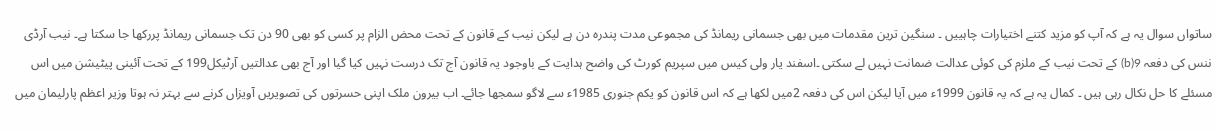ساتواں سوال یہ ہے کہ آپ کو مزید کتنے اختیارات چاہییں ۔ سنگین ترین مقدمات میں بھی جسمانی ریمانڈ کی مجموعی مدت پندرہ دن ہے لیکن نیب کے قانون کے تحت محض الزام پر کسی کو بھی 90 دن تک جسمانی ریمانڈ پررکھا جا سکتا ہے۔ نیب آرڈی ننس کی دفعہ 9(b) کے تحت نیب کے ملزم کی کوئی عدالت ضمانت نہیں لے سکتی ۔اسفند یار ولی کیس میں سپریم کورٹ کی واضح ہدایت کے باوجود یہ قانون آج تک درست نہیں کیا گیا اور آج بھی عدالتیں آرٹیکل199 کے تحت آئینی پیٹیشن میں اس مسئلے کا حل نکال رہی ہیں ۔ کمال یہ ہے کہ یہ قانون 1999ء میں آیا لیکن اس کی دفعہ 2میں لکھا ہے کہ اس قانون کو یکم جنوری 1985ء سے لاگو سمجھا جائے۔ اب بیرون ملک اپنی حسرتوں کی تصویریں آویزاں کرنے سے بہتر نہ ہوتا وزیر اعظم پارلیمان میں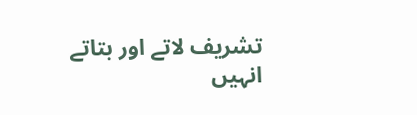تشریف لاتے اور بتاتے انہیں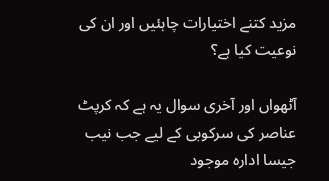مزید کتنے اختیارات چاہئیں اور ان کی نوعیت کیا ہے؟

آٹھواں اور آخری سوال یہ ہے کہ کرپٹ عناصر کی سرکوبی کے لیے جب نیب جیسا ادارہ موجود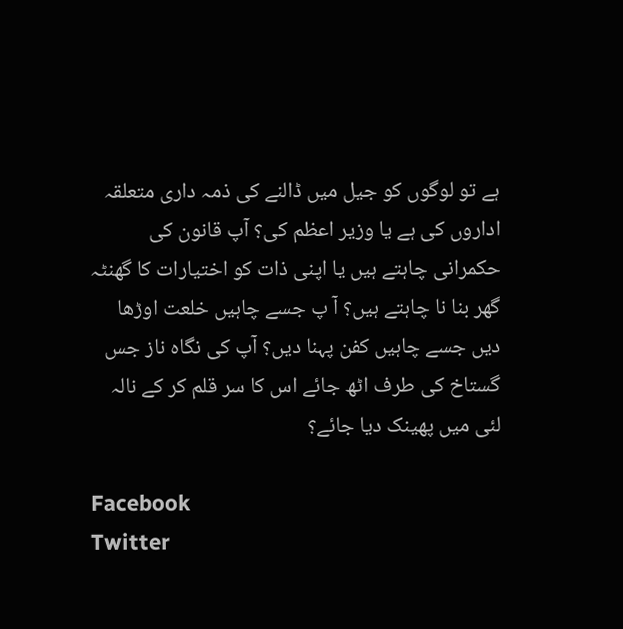ہے تو لوگوں کو جیل میں ڈالنے کی ذمہ داری متعلقہ اداروں کی ہے یا وزیر اعظم کی؟ آپ قانون کی حکمرانی چاہتے ہیں یا اپنی ذات کو اختیارات کا گھنٹہ گھر بنا نا چاہتے ہیں؟ آ پ جسے چاہیں خلعت اوڑھا دیں جسے چاہیں کفن پہنا دیں؟ آپ کی نگاہ ناز جس گستاخ کی طرف اٹھ جائے اس کا سر قلم کر کے نالہ لئی میں پھینک دیا جائے؟

Facebook
Twitter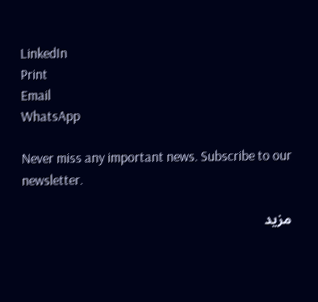LinkedIn
Print
Email
WhatsApp

Never miss any important news. Subscribe to our newsletter.

مزید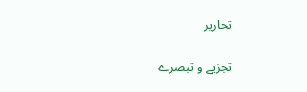تحاریر

تجزیے و تبصرے